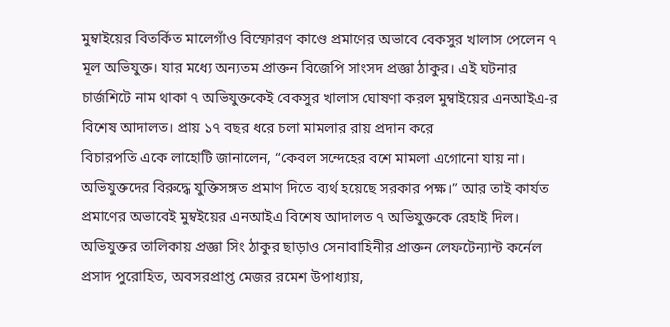মুম্বাইয়ের বিতর্কিত মালেগাঁও বিস্ফোরণ কাণ্ডে প্রমাণের অভাবে বেকসুর খালাস পেলেন ৭ মূল অভিযুক্ত। যার মধ্যে অন্যতম প্রাক্তন বিজেপি সাংসদ প্রজ্ঞা ঠাকুর। এই ঘটনার চার্জশিটে নাম থাকা ৭ অভিযুক্তকেই বেকসুর খালাস ঘোষণা করল মুম্বাইয়ের এনআইএ-র বিশেষ আদালত। প্রায় ১৭ বছর ধরে চলা মামলার রায় প্রদান করে
বিচারপতি একে লাহোটি জানালেন, “কেবল সন্দেহের বশে মামলা এগোনো যায় না। অভিযুক্তদের বিরুদ্ধে যুক্তিসঙ্গত প্রমাণ দিতে ব্যর্থ হয়েছে সরকার পক্ষ।” আর তাই কার্যত প্রমাণের অভাবেই মুম্বইয়ের এনআইএ বিশেষ আদালত ৭ অভিযুক্তকে রেহাই দিল। অভিযুক্তর তালিকায় প্রজ্ঞা সিং ঠাকুর ছাড়াও সেনাবাহিনীর প্রাক্তন লেফটেন্যান্ট কর্নেল প্রসাদ পুরোহিত, অবসরপ্রাপ্ত মেজর রমেশ উপাধ্যায়,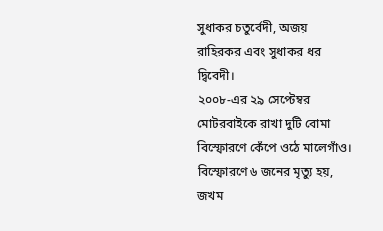সুধাকর চতুর্বেদী, অজয় রাহিরকর এবং সুধাকর ধর দ্বিবেদী।
২০০৮-এর ২৯ সেপ্টেম্বর মোটরবাইকে রাখা দুটি বোমা বিস্ফোরণে কেঁপে ওঠে মালেগাঁও। বিস্ফোরণে ৬ জনের মৃত্যু হয়, জখম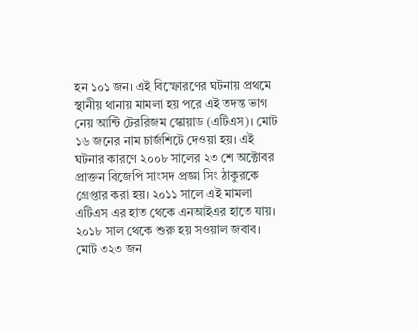হন ১০১ জন। এই বিস্ফোরণের ঘটনায় প্রথমে স্থানীয় থানায় মামলা হয় পরে এই তদন্ত ভাগ নেয় আন্টি টেররিজম স্কোয়াড (এটিএস)। মোট ১৬ জনের নাম চার্জশিটে দেওয়া হয়। এই ঘটনার কারণে ২০০৮ সালের ২৩ শে অক্টোবর প্রাক্তন বিজেপি সাংসদ প্রজ্ঞা সিং ঠাকুরকে গ্রেপ্তার করা হয়। ২০১১ সালে এই মামলা এটিএস এর হাত থেকে এনআইএর হাতে যায়। ২০১৮ সাল থেকে শুরু হয় সওয়াল জবাব। মোট ৩২৩ জন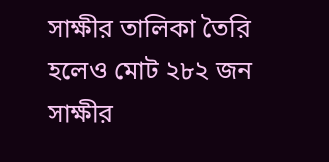সাক্ষীর তালিকা তৈরি হলেও মোট ২৮২ জন সাক্ষীর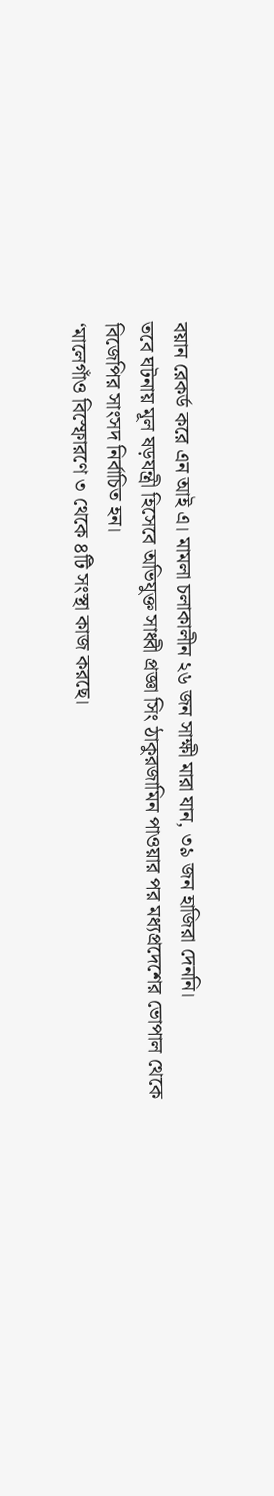বয়ান রেকর্ড করে এন আই এ। মামলা চলাকালীন ২৬ জন সাক্ষী মারা যান, ৩৯ জন হাজিরা দেননি।
তবে ঘটনায় মূল ষড়যন্ত্রী হিসেবে অভিযুক্ত সাধ্বী প্রজ্ঞা সিং ঠাকুরজামিন পাওয়ার পর মধ্যপ্রদেশের ভোপাল থেকে বিজেপির সাংসদ নির্বাচিত হন।
‘মালেগাঁও বিস্ফোরণে ৩ থেকে ৪টি সংস্থা কাজ করছে।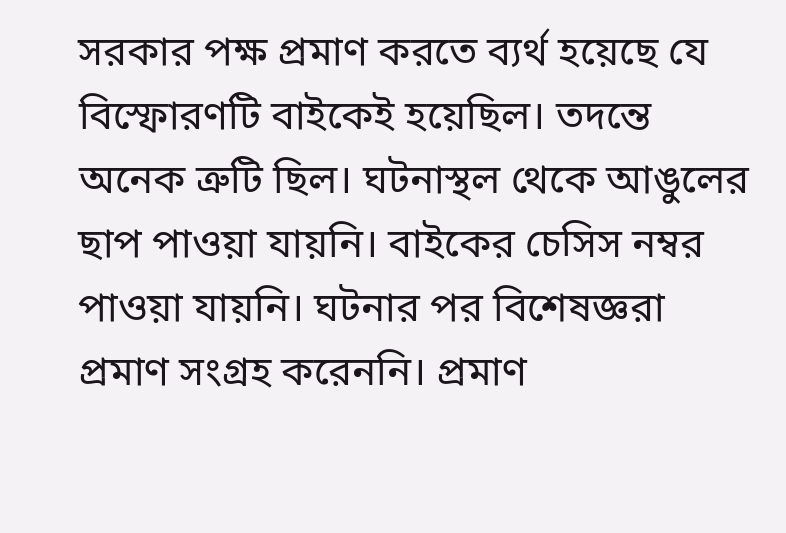সরকার পক্ষ প্রমাণ করতে ব্যর্থ হয়েছে যে বিস্ফোরণটি বাইকেই হয়েছিল। তদন্তে অনেক ত্রুটি ছিল। ঘটনাস্থল থেকে আঙুলের ছাপ পাওয়া যায়নি। বাইকের চেসিস নম্বর পাওয়া যায়নি। ঘটনার পর বিশেষজ্ঞরা প্রমাণ সংগ্রহ করেননি। প্রমাণ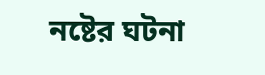নষ্টের ঘটনা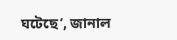ঘটেছে’, জানাল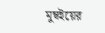মুম্বইয়ের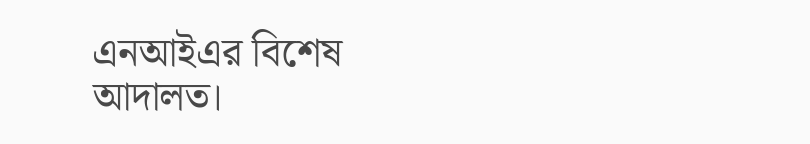এনআইএর বিশেষ আদালত।